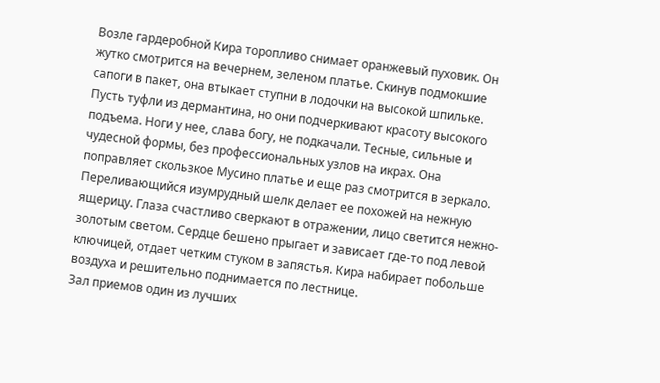Возле гардеробной Кира торопливо снимает оранжевый пуховик. Он жутко смотрится на вечернем, зеленом платье. Скинув подмокшие сапоги в пакет, она втыкает ступни в лодочки на высокой шпильке. Пусть туфли из дермантина, но они подчеркивают красоту высокого подъема. Ноги у нее, слава богу, не подкачали. Тесные, сильные и чудесной формы, без профессиональных узлов на икрах. Она поправляет скользкое Мусино платье и еще раз смотрится в зеркало. Переливающийся изумрудный шелк делает ее похожей на нежную ящерицу. Глаза счастливо сверкают в отражении, лицо светится нежно-золотым светом. Сердце бешено прыгает и зависает где-то под левой ключицей, отдает четким стуком в запястья. Кира набирает побольше воздуха и решительно поднимается по лестнице.
Зал приемов один из лучших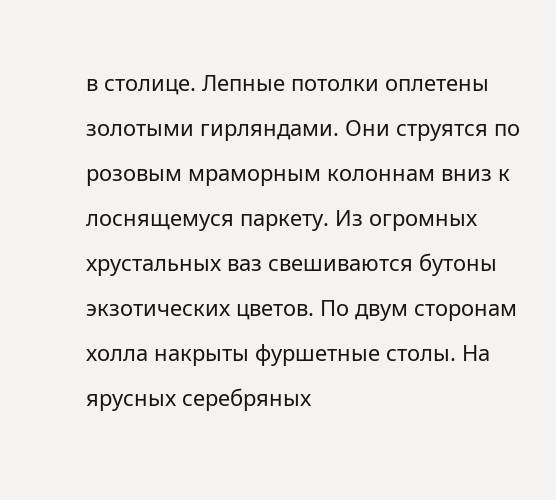в столице. Лепные потолки оплетены золотыми гирляндами. Они струятся по розовым мраморным колоннам вниз к лоснящемуся паркету. Из огромных хрустальных ваз свешиваются бутоны экзотических цветов. По двум сторонам холла накрыты фуршетные столы. На ярусных серебряных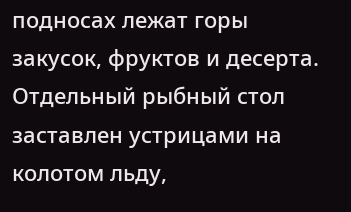подносах лежат горы закусок, фруктов и десерта. Отдельный рыбный стол заставлен устрицами на колотом льду,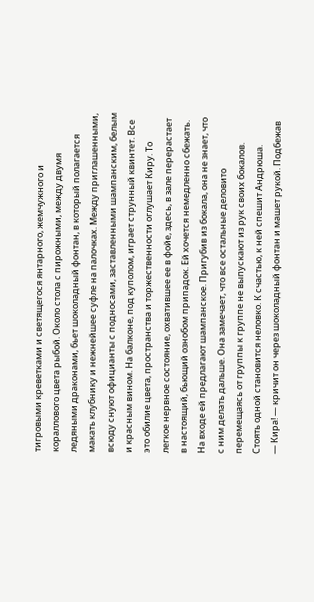тигровыми креветками и светящегося янтарного, жемчужного и кораллового цвета рыбой. Около стола с пирожными, между двумя ледяными драконами, бьет шоколадный фонтан, в который полагается макать клубнику и нежнейшее суфле на палочках. Между приглашенными, всюду снуют официанты с подносами, заставленными шампанским, белым и красным вином. На балконе, под куполом, играет струнный квинтет. Все это обилие цвета, пространства и торжественности оглушает Киру. То легкое нервное состояние, охватившее ее в фойе, здесь, в зале перерастает в настоящий, бьющий ознобом припадок. Ей хочется немедленно сбежать.
На входе ей предлагают шампанское. Пригубив из бокала, она не знает, что с ним делать дальше. Она замечает, что все остальные деловито перемещаясь от группы к группе не выпускают из рук своих бокалов. Стоять одной становится неловко. К счастью, к ней спешит Андрюша.
— Кира! — кричит он через шоколадный фонтан и машет рукой. Подбежав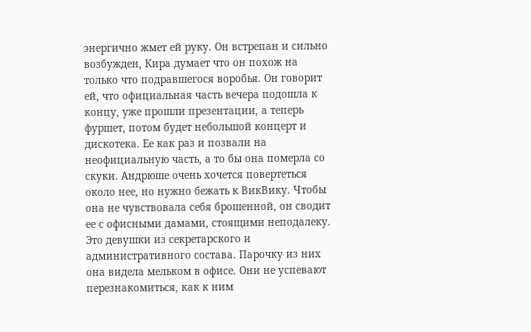энергично жмет ей руку. Он встрепан и сильно возбужден, Кира думает что он похож на только что подравшегося воробья. Он говорит ей, что официальная часть вечера подошла к концу, уже прошли презентации, а теперь фуршет, потом будет небольшой концерт и дискотека. Ее как раз и позвали на неофициальную часть, а то бы она померла со скуки. Андрюше очень хочется повертеться около нее, но нужно бежать к ВикВику. Чтобы она не чувствовала себя брошенной, он сводит ее с офисными дамами, стоящими неподалеку. Это девушки из секретарского и административного состава. Парочку из них она видела мельком в офисе. Они не успевают перезнакомиться, как к ним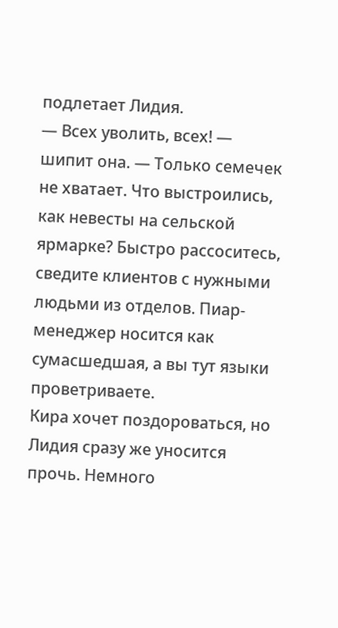подлетает Лидия.
— Всех уволить, всех! — шипит она. — Только семечек не хватает. Что выстроились, как невесты на сельской ярмарке? Быстро рассоситесь, сведите клиентов с нужными людьми из отделов. Пиар-менеджер носится как сумасшедшая, а вы тут языки проветриваете.
Кира хочет поздороваться, но Лидия сразу же уносится прочь. Немного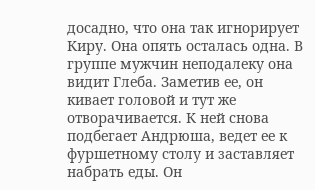досадно, что она так игнорирует Киру. Она опять осталась одна. В группе мужчин неподалеку она видит Глеба. Заметив ее, он кивает головой и тут же отворачивается. К ней снова подбегает Андрюша, ведет ее к фуршетному столу и заставляет набрать еды. Он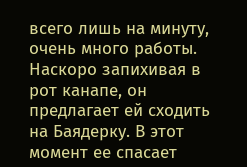всего лишь на минуту, очень много работы. Наскоро запихивая в рот канапе, он предлагает ей сходить на Баядерку. В этот момент ее спасает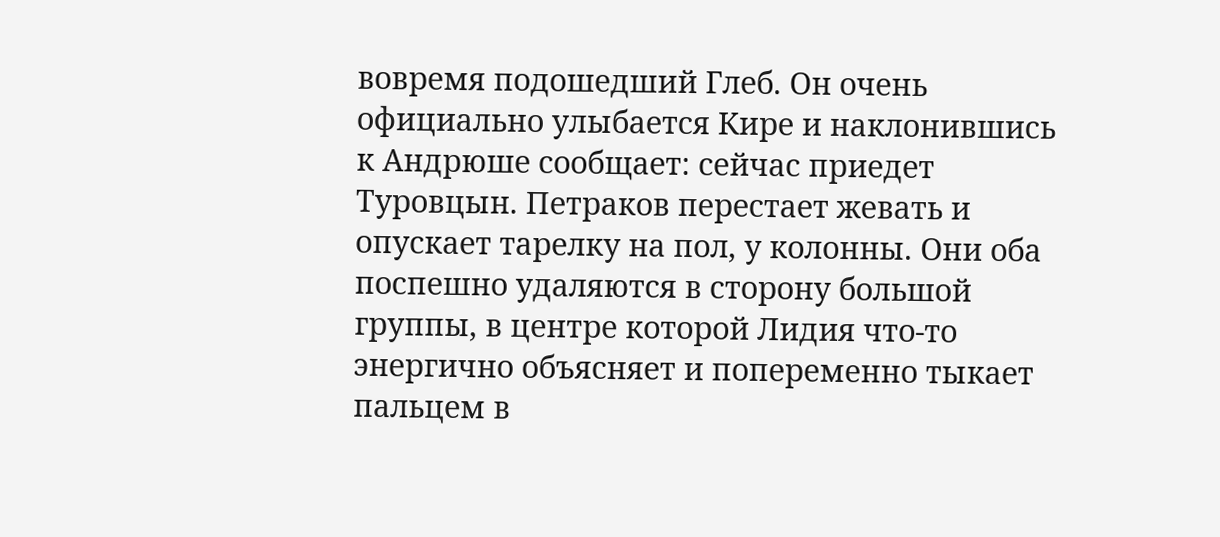вовремя подошедший Глеб. Он очень официально улыбается Кире и наклонившись к Андрюше сообщает: сейчас приедет Туровцын. Петраков перестает жевать и опускает тарелку на пол, у колонны. Они оба поспешно удаляются в сторону большой группы, в центре которой Лидия что-то энергично объясняет и попеременно тыкает пальцем в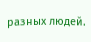разных людей.